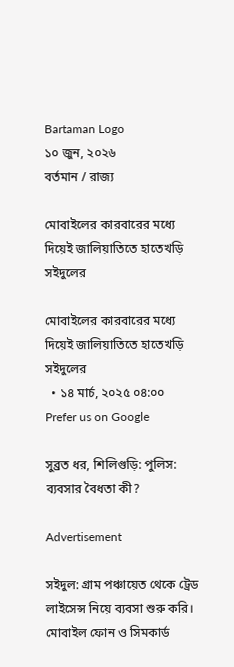Bartaman Logo
১০ জুন, ২০২৬
বর্তমান / রাজ্য

মোবাইলের কারবারের মধ্যে দিয়েই জালিয়াতিতে হাতেখড়ি সইদুলের

মোবাইলের কারবারের মধ্যে দিয়েই জালিয়াতিতে হাতেখড়ি সইদুলের
  • ১৪ মার্চ, ২০২৫ ০৪:০০
Prefer us on Google

সুব্রত ধর, শিলিগুড়ি: পুলিস: ব্যবসার বৈধতা কী?

Advertisement

সইদুল: গ্রাম পঞ্চায়েত থেকে ট্রেড লাইসেন্স নিয়ে ব্যবসা শুরু করি। মোবাইল ফোন ও সিমকার্ড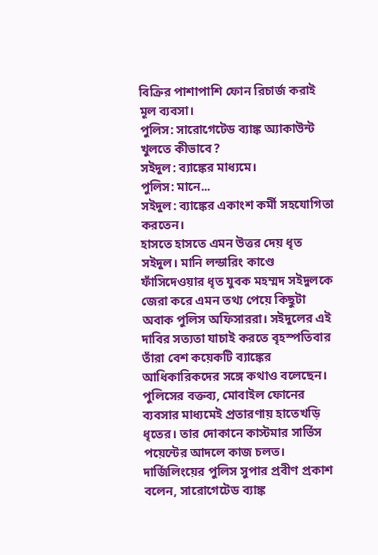বিক্রির পাশাপাশি ফোন রিচার্জ করাই মূল ব্যবসা।
পুলিস: সারোগেটেড ব্যাঙ্ক অ্যাকাউন্ট খুলতে কীভাবে?
সইদুল: ব্যাঙ্কের মাধ্যমে।
পুলিস: মানে...
সইদুল: ব্যাঙ্কের একাংশ কর্মী সহযোগিতা করতেন।
হাসতে হাসতে এমন উত্তর দেয় ধৃত সইদুল। মানি লন্ডারিং কাণ্ডে ফাঁসিদেওয়ার ধৃত যুবক মহম্মদ সইদুলকে জেরা করে এমন তথ্য পেয়ে কিছুটা অবাক পুলিস অফিসাররা। সইদুলের এই দাবির সত্যতা যাচাই করতে বৃহস্পতিবার তাঁরা বেশ কয়েকটি ব্যাঙ্কের আধিকারিকদের সঙ্গে কথাও বলেছেন। পুলিসের বক্তব্য, মোবাইল ফোনের ব্যবসার মাধ্যমেই প্রতারণায় হাতেখড়ি ধৃতের। তার দোকানে কাস্টমার সার্ভিস পয়েন্টের আদলে কাজ চলত।
দার্জিলিংয়ের পুলিস সুপার প্রবীণ প্রকাশ বলেন, সারোগেটেড ব্যাঙ্ক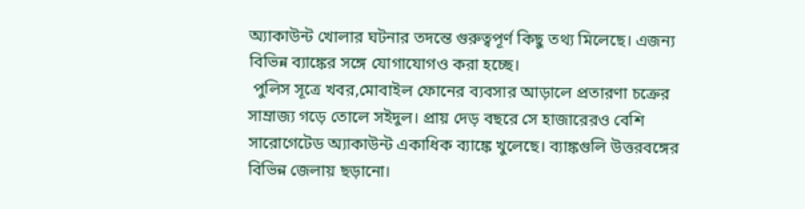অ্যাকাউন্ট খোলার ঘটনার তদন্তে গুরুত্বপূর্ণ কিছু তথ্য মিলেছে। এজন্য বিভিন্ন ব্যাঙ্কের সঙ্গে যোগাযোগও করা হচ্ছে।
 পুলিস সূত্রে খবর,মোবাইল ফোনের ব্যবসার আড়ালে প্রতারণা চক্রের সাম্রাজ্য গড়ে তোলে সইদুল। প্রায় দেড় বছরে সে হাজারেরও বেশি সারোগেটেড অ্যাকাউন্ট একাধিক ব্যাঙ্কে খুলেছে। ব্যাঙ্কগুলি উত্তরবঙ্গের  বিভিন্ন জেলায় ছড়ানো।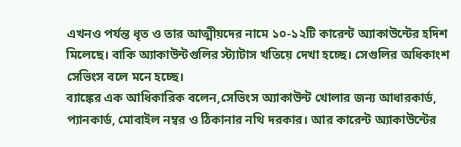এখনও পর্যন্ত ধৃত ও তার আত্মীয়দের নামে ১০-১২টি কারেন্ট অ্যাকাউন্টের হদিশ মিলেছে। বাকি অ্যাকাউন্টগুলির স্ট্যাটাস খতিয়ে দেখা হচ্ছে। সেগুলির অধিকাংশ সেভিংস বলে মনে হচ্ছে।
ব্যাঙ্কের এক আধিকারিক বলেন,সেভিংস অ্যাকাউন্ট খোলার জন্য আধারকার্ড, প্যানকার্ড, মোবাইল নম্বর ও ঠিকানার নথি দরকার। আর কারেন্ট অ্যাকাউন্টের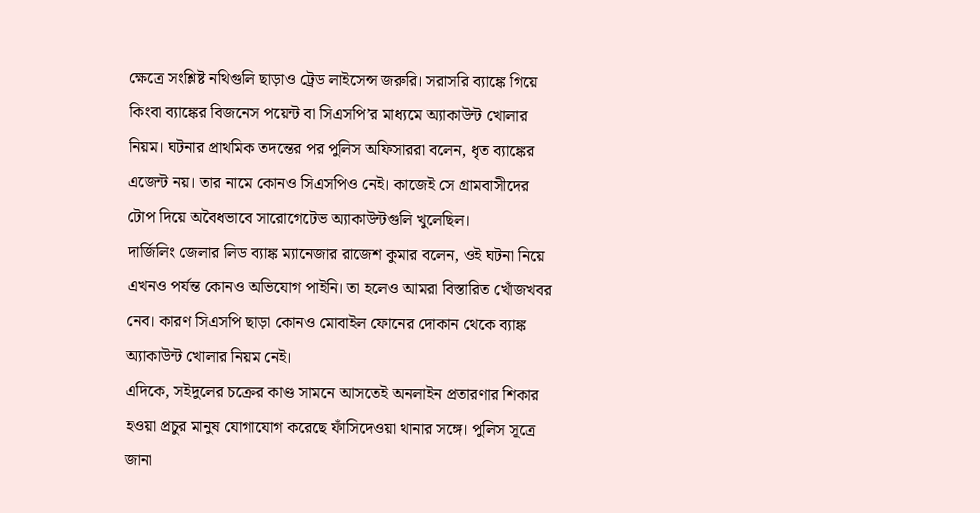ক্ষেত্রে সংশ্লিষ্ট নথিগুলি ছাড়াও ট্রেড লাইসেন্স জরুরি। সরাসরি ব্যাঙ্কে গিয়ে কিংবা ব্যাঙ্কের বিজনেস পয়েন্ট বা সিএসপি’র মাধ্যমে অ্যাকাউন্ট খোলার নিয়ম। ঘটনার প্রাথমিক তদন্তের পর পুলিস অফিসাররা বলেন, ধৃত ব্যাঙ্কের এজেন্ট নয়। তার নামে কোনও সিএসপিও নেই। কাজেই সে গ্রামবাসীদের টোপ দিয়ে অবৈধভাবে সারোগেটেভ অ্যাকাউন্টগুলি খুলেছিল।
দার্জিলিং জেলার লিড ব্যাঙ্ক ম্যানেজার রাজেশ কুমার বলেন, ওই ঘটনা নিয়ে এখনও পর্যন্ত কোনও অভিযোগ পাইনি। তা হলেও আমরা বিস্তারিত খোঁজখবর নেব। কারণ সিএসপি ছাড়া কোনও মোবাইল ফোনের দোকান থেকে ব্যাঙ্ক অ্যাকাউন্ট খোলার নিয়ম নেই।
এদিকে, সইদুলের চক্রের কাণ্ড সামনে আসতেই অনলাইন প্রতারণার শিকার হওয়া প্রচুর মানুষ যোগাযোগ করেছে ফাঁসিদেওয়া থানার সঙ্গে। পুলিস সূত্রে জানা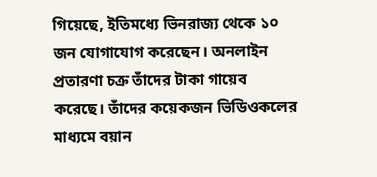গিয়েছে, ইতিমধ্যে ভিনরাজ্য থেকে ১০ জন যোগাযোগ করেছেন। অনলাইন প্রতারণা চক্র তাঁদের টাকা গায়েব করেছে। তাঁদের কয়েকজন ভিডিওকলের মাধ্যমে বয়ান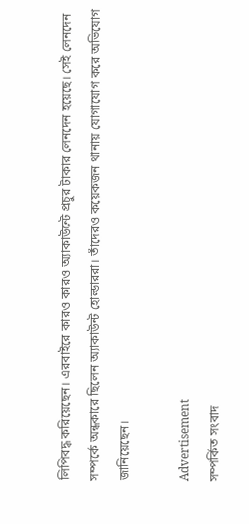লিপিবদ্ধ করিয়েছেন। এরবাইরে কারও কারও অ্যাকাউন্টে প্রচুর টাকার লেনদেন হয়েছে। সেই লেনদেন সম্পর্কে অন্ধকারে ছিলেন অ্যাকাউন্ট হোল্ডাররা। তাঁদেরও কয়েকজন থানায় যোগাযোগ করে অভিযোগ জানিয়েছেন।

Advertisement
সম্পর্কিত সংবাদ